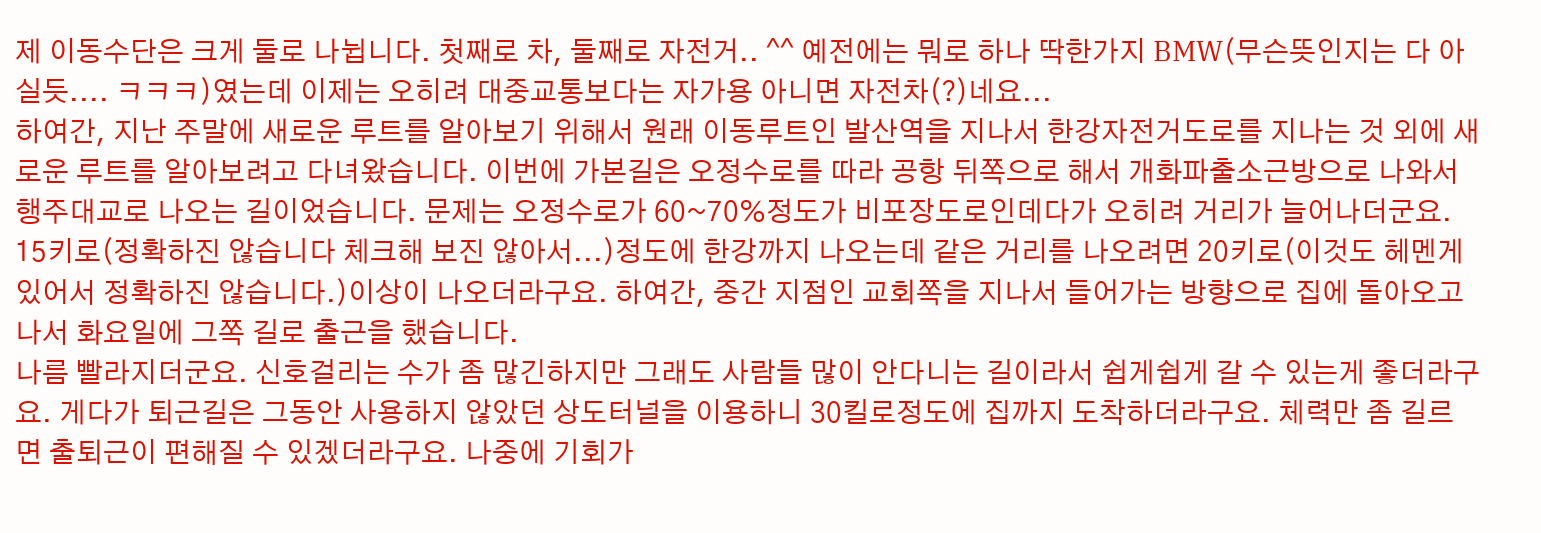제 이동수단은 크게 둘로 나뉩니다. 첫째로 차, 둘째로 자전거.. ^^ 예전에는 뭐로 하나 딱한가지 BMW(무슨뜻인지는 다 아실듯.... ㅋㅋㅋ)였는데 이제는 오히려 대중교통보다는 자가용 아니면 자전차(?)네요...
하여간, 지난 주말에 새로운 루트를 알아보기 위해서 원래 이동루트인 발산역을 지나서 한강자전거도로를 지나는 것 외에 새로운 루트를 알아보려고 다녀왔습니다. 이번에 가본길은 오정수로를 따라 공항 뒤쪽으로 해서 개화파출소근방으로 나와서 행주대교로 나오는 길이었습니다. 문제는 오정수로가 60~70%정도가 비포장도로인데다가 오히려 거리가 늘어나더군요. 15키로(정확하진 않습니다 체크해 보진 않아서...)정도에 한강까지 나오는데 같은 거리를 나오려면 20키로(이것도 헤멘게 있어서 정확하진 않습니다.)이상이 나오더라구요. 하여간, 중간 지점인 교회쪽을 지나서 들어가는 방향으로 집에 돌아오고 나서 화요일에 그쪽 길로 출근을 했습니다.
나름 빨라지더군요. 신호걸리는 수가 좀 많긴하지만 그래도 사람들 많이 안다니는 길이라서 쉽게쉽게 갈 수 있는게 좋더라구요. 게다가 퇴근길은 그동안 사용하지 않았던 상도터널을 이용하니 30킬로정도에 집까지 도착하더라구요. 체력만 좀 길르면 출퇴근이 편해질 수 있겠더라구요. 나중에 기회가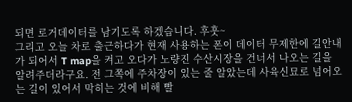되면 로거데이터를 남기도록 하겠습니다. 후훗~
그리고 오늘 차로 출근하다가 현재 사용하는 폰이 데이터 무제한에 길안내가 되어서 T map을 켜고 오다가 노량진 수산시장을 건너서 나오는 길을 알려주더라구요. 전 그쪽에 주차장이 있는 줄 알았는데 사육신묘로 넘어오는 길이 있어서 막히는 것에 비해 빨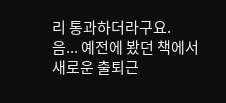리 통과하더라구요.
음... 예전에 봤던 책에서 새로운 출퇴근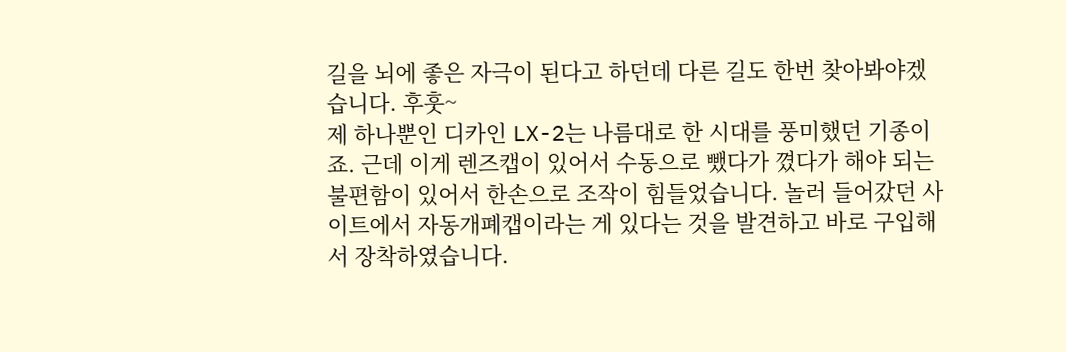길을 뇌에 좋은 자극이 된다고 하던데 다른 길도 한번 찾아봐야겠습니다. 후훗~
제 하나뿐인 디카인 LX-2는 나름대로 한 시대를 풍미했던 기종이죠. 근데 이게 렌즈캡이 있어서 수동으로 뺐다가 꼈다가 해야 되는 불편함이 있어서 한손으로 조작이 힘들었습니다. 놀러 들어갔던 사이트에서 자동개폐캡이라는 게 있다는 것을 발견하고 바로 구입해서 장착하였습니다.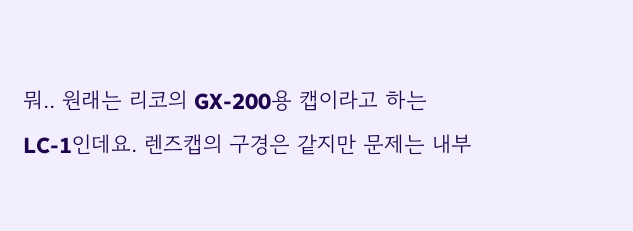뭐.. 원래는 리코의 GX-200용 캡이라고 하는 LC-1인데요. 렌즈캡의 구경은 같지만 문제는 내부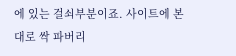에 있는 걸쇠부분이죠. 사이트에 본대로 싹 파버리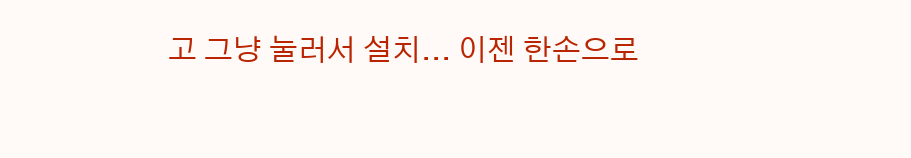고 그냥 눌러서 설치... 이젠 한손으로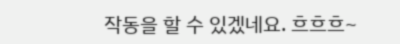작동을 할 수 있겠네요. 흐흐흐~